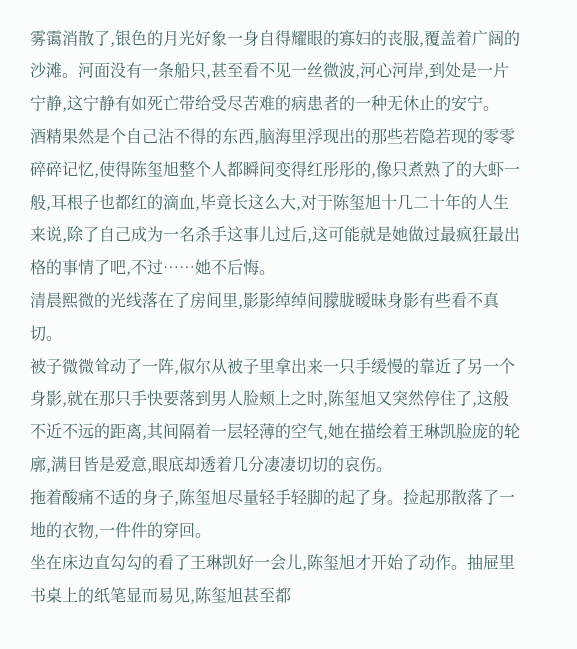雾霭消散了,银色的月光好象一身自得耀眼的寡妇的丧服,覆盖着广阔的沙滩。河面没有一条船只,甚至看不见一丝微波,河心河岸,到处是一片宁静,这宁静有如死亡带给受尽苦难的病患者的一种无休止的安宁。
酒精果然是个自己沾不得的东西,脑海里浮现出的那些若隐若现的零零碎碎记忆,使得陈玺旭整个人都瞬间变得红彤彤的,像只煮熟了的大虾一般,耳根子也都红的滴血,毕竟长这么大,对于陈玺旭十几二十年的人生来说,除了自己成为一名杀手这事儿过后,这可能就是她做过最疯狂最出格的事情了吧,不过……她不后悔。
清晨熙微的光线落在了房间里,影影绰绰间朦胧暧昧身影有些看不真切。
被子微微耸动了一阵,俶尔从被子里拿出来一只手缓慢的靠近了另一个身影,就在那只手快要落到男人脸颊上之时,陈玺旭又突然停住了,这般不近不远的距离,其间隔着一层轻薄的空气,她在描绘着王琳凯脸庞的轮廓,满目皆是爱意,眼底却透着几分凄凄切切的哀伤。
拖着酸痛不适的身子,陈玺旭尽量轻手轻脚的起了身。捡起那散落了一地的衣物,一件件的穿回。
坐在床边直勾勾的看了王琳凯好一会儿,陈玺旭才开始了动作。抽屉里书桌上的纸笔显而易见,陈玺旭甚至都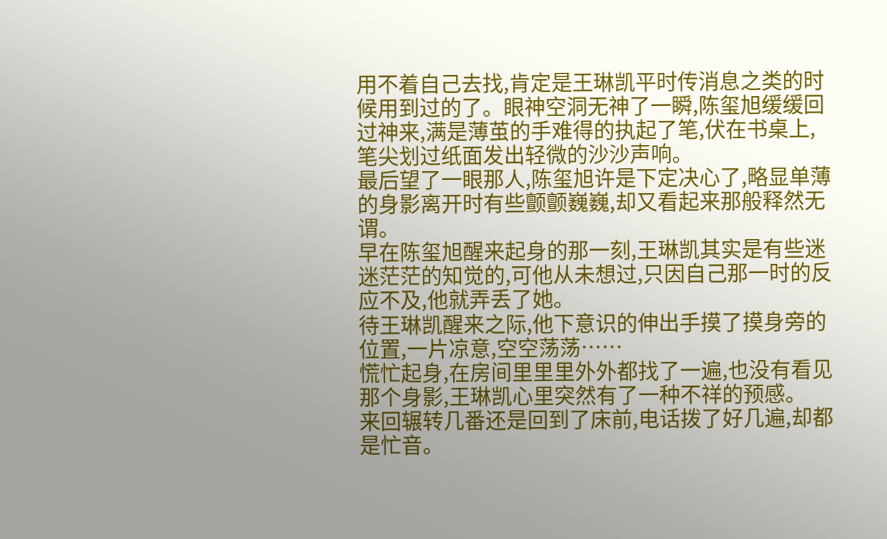用不着自己去找,肯定是王琳凯平时传消息之类的时候用到过的了。眼神空洞无神了一瞬,陈玺旭缓缓回过神来,满是薄茧的手难得的执起了笔,伏在书桌上,笔尖划过纸面发出轻微的沙沙声响。
最后望了一眼那人,陈玺旭许是下定决心了,略显单薄的身影离开时有些颤颤巍巍,却又看起来那般释然无谓。
早在陈玺旭醒来起身的那一刻,王琳凯其实是有些迷迷茫茫的知觉的,可他从未想过,只因自己那一时的反应不及,他就弄丢了她。
待王琳凯醒来之际,他下意识的伸出手摸了摸身旁的位置,一片凉意,空空荡荡……
慌忙起身,在房间里里里外外都找了一遍,也没有看见那个身影,王琳凯心里突然有了一种不祥的预感。
来回辗转几番还是回到了床前,电话拨了好几遍,却都是忙音。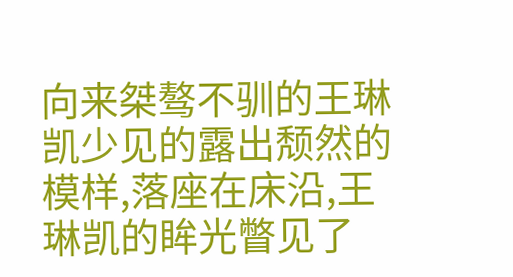向来桀骜不驯的王琳凯少见的露出颓然的模样,落座在床沿,王琳凯的眸光瞥见了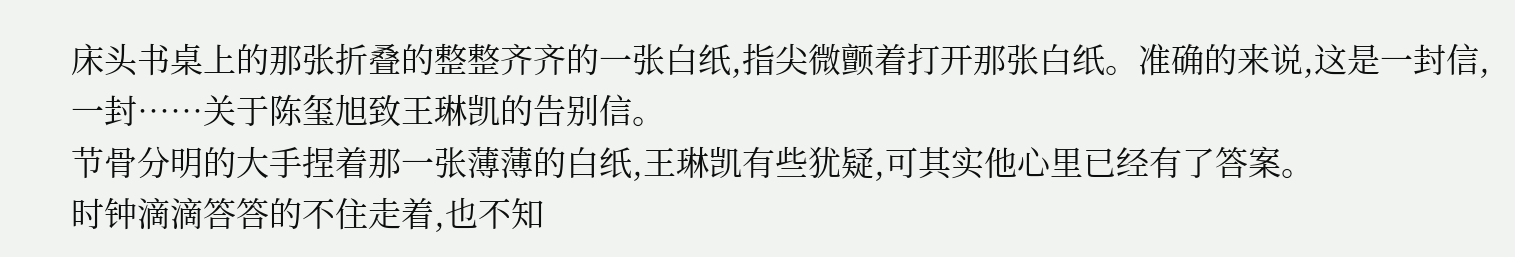床头书桌上的那张折叠的整整齐齐的一张白纸,指尖微颤着打开那张白纸。准确的来说,这是一封信,一封……关于陈玺旭致王琳凯的告别信。
节骨分明的大手捏着那一张薄薄的白纸,王琳凯有些犹疑,可其实他心里已经有了答案。
时钟滴滴答答的不住走着,也不知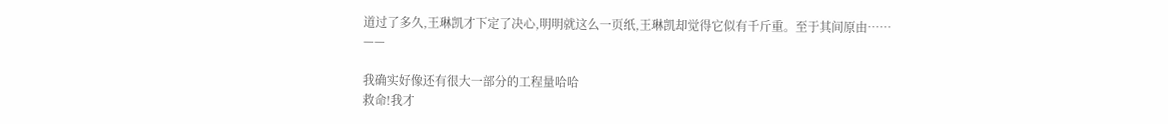道过了多久,王琳凯才下定了决心,明明就这么一页纸,王琳凯却觉得它似有千斤重。至于其间原由……
——

我确实好像还有很大一部分的工程量哈哈
救命!我才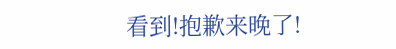看到!抱歉来晚了!